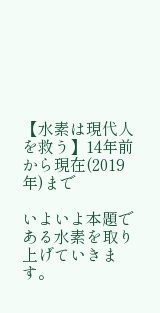【水素は現代人を救う】14年前から現在(2019年)まで

いよいよ本題である水素を取り上げていきます。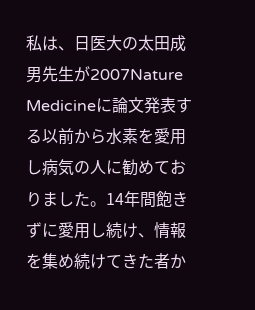私は、日医大の太田成男先生が2007Nature Medicineに論文発表する以前から水素を愛用し病気の人に勧めておりました。14年間飽きずに愛用し続け、情報を集め続けてきた者か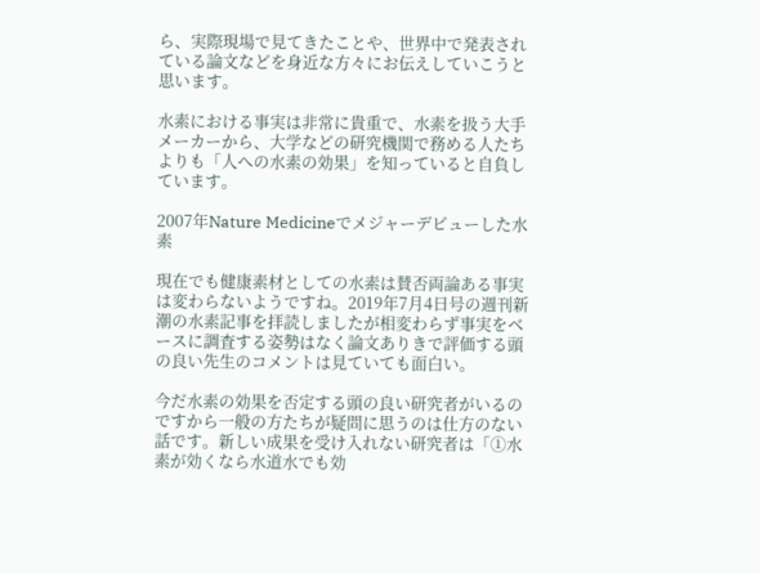ら、実際現場で見てきたことや、世界中で発表されている論文などを身近な方々にお伝えしていこうと思います。

水素における事実は非常に貴重で、水素を扱う大手メーカーから、大学などの研究機関で務める人たちよりも「人への水素の効果」を知っていると自負しています。

2007年Nature Medicineでメジャーデビューした水素

現在でも健康素材としての水素は賛否両論ある事実は変わらないようですね。2019年7月4日号の週刊新潮の水素記事を拝読しましたが相変わらず事実をベースに調査する姿勢はなく論文ありきで評価する頭の良い先生のコメントは見ていても面白い。

今だ水素の効果を否定する頭の良い研究者がいるのですから一般の方たちが疑問に思うのは仕方のない話です。新しい成果を受け入れない研究者は「①水素が効くなら水道水でも効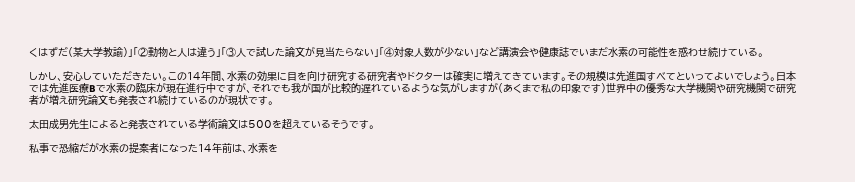くはずだ(某大学教諭)」「②動物と人は違う」「③人で試した論文が見当たらない」「④対象人数が少ない」など講演会や健康誌でいまだ水素の可能性を惑わせ続けている。

しかし、安心していただきたい。この14年間、水素の効果に目を向け研究する研究者やドクターは確実に増えてきています。その規模は先進国すべてといってよいでしょう。日本では先進医療Bで水素の臨床が現在進行中ですが、それでも我が国が比較的遅れているような気がしますが(あくまで私の印象です)世界中の優秀な大学機関や研究機関で研究者が増え研究論文も発表され続けているのが現状です。

太田成男先生によると発表されている学術論文は500を超えているそうです。

私事で恐縮だが水素の提案者になった14年前は、水素を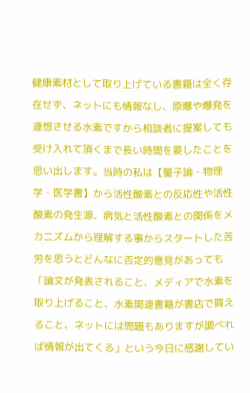健康素材として取り上げている書籍は全く存在せず、ネットにも情報なし、原爆や爆発を連想させる水素ですから相談者に提案しても受け入れて頂くまで長い時間を要したことを思い出します。当時の私は【量子論・物理学・医学書】から活性酸素との反応性や活性酸素の発生源、病気と活性酸素との関係をメカニズムから理解する事からスタートした苦労を思うとどんなに否定的意見があっても「論文が発表されること、メディアで水素を取り上げること、水素関連書籍が書店で買えること、ネットには問題もありますが調べれば情報が出てくる」という今日に感謝してい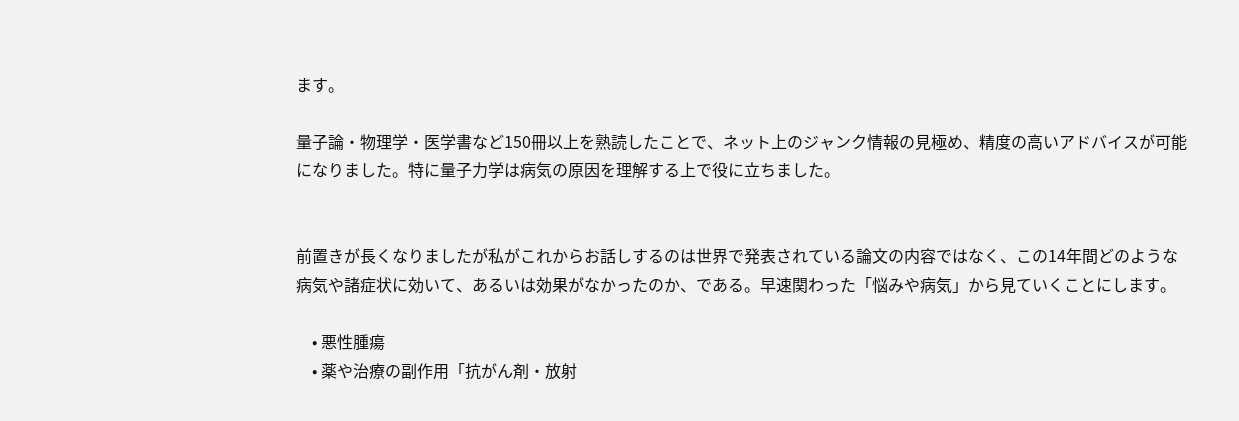ます。

量子論・物理学・医学書など150冊以上を熟読したことで、ネット上のジャンク情報の見極め、精度の高いアドバイスが可能になりました。特に量子力学は病気の原因を理解する上で役に立ちました。


前置きが長くなりましたが私がこれからお話しするのは世界で発表されている論文の内容ではなく、この14年間どのような病気や諸症状に効いて、あるいは効果がなかったのか、である。早速関わった「悩みや病気」から見ていくことにします。

    • 悪性腫瘍
    • 薬や治療の副作用「抗がん剤・放射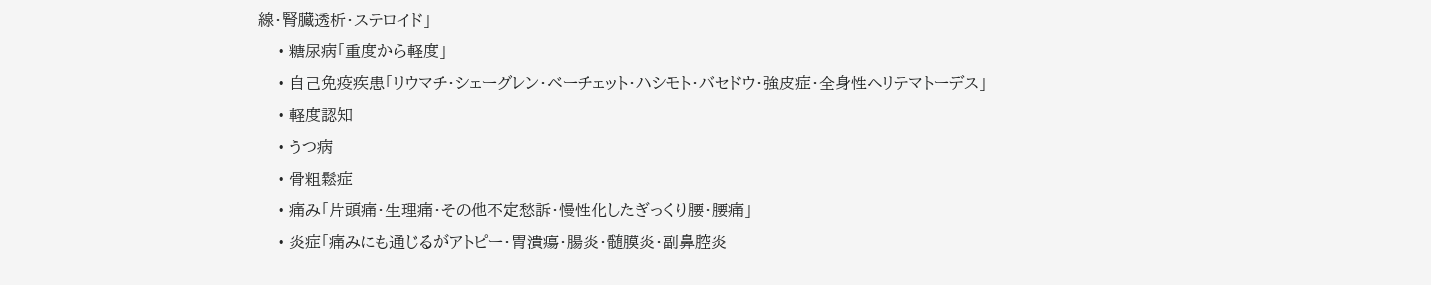線・腎臓透析・ステロイド」
    • 糖尿病「重度から軽度」
    • 自己免疫疾患「リウマチ・シェーグレン・ベーチェット・ハシモト・バセドウ・強皮症・全身性ヘリテマトーデス」
    • 軽度認知
    • うつ病
    • 骨粗鬆症
    • 痛み「片頭痛・生理痛・その他不定愁訴・慢性化したぎっくり腰・腰痛」
    • 炎症「痛みにも通じるがアトピー・胃潰瘍・腸炎・髄膜炎・副鼻腔炎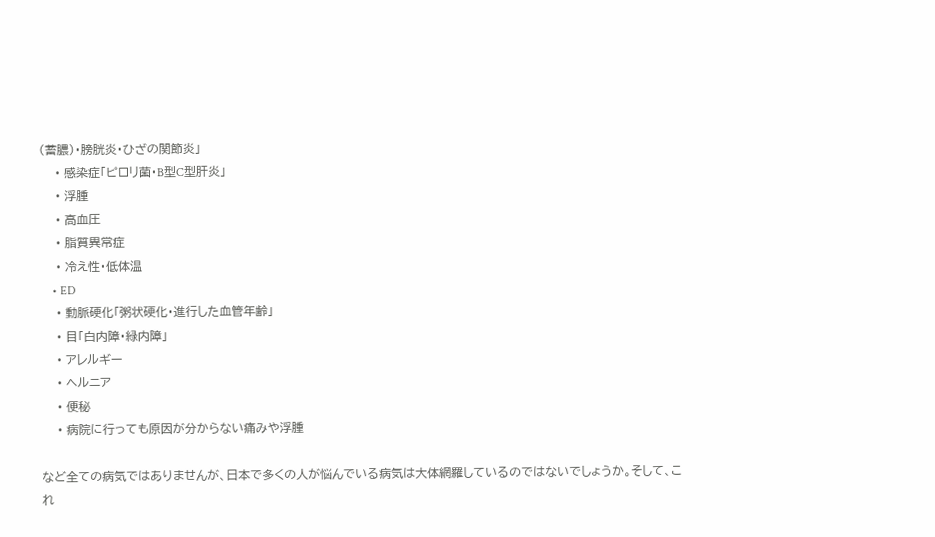(蓄膿)・膀胱炎・ひざの関節炎」
    • 感染症「ピロリ菌・B型C型肝炎」
    • 浮腫
    • 高血圧
    • 脂質異常症
    • 冷え性・低体温
    • ED
    • 動脈硬化「粥状硬化・進行した血管年齢」
    • 目「白内障・緑内障」
    • アレルギー
    • ヘルニア
    • 便秘
    • 病院に行っても原因が分からない痛みや浮腫

など全ての病気ではありませんが、日本で多くの人が悩んでいる病気は大体網羅しているのではないでしょうか。そして、これ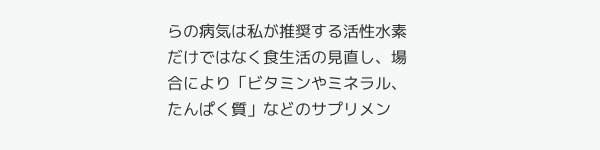らの病気は私が推奨する活性水素だけではなく食生活の見直し、場合により「ビタミンやミネラル、たんぱく質」などのサプリメン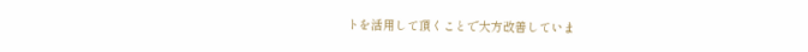トを活用して頂くことで大方改善していま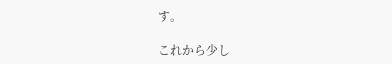す。

これから少し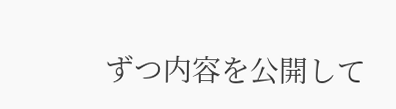ずつ内容を公開して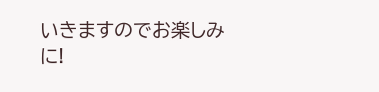いきますのでお楽しみに!